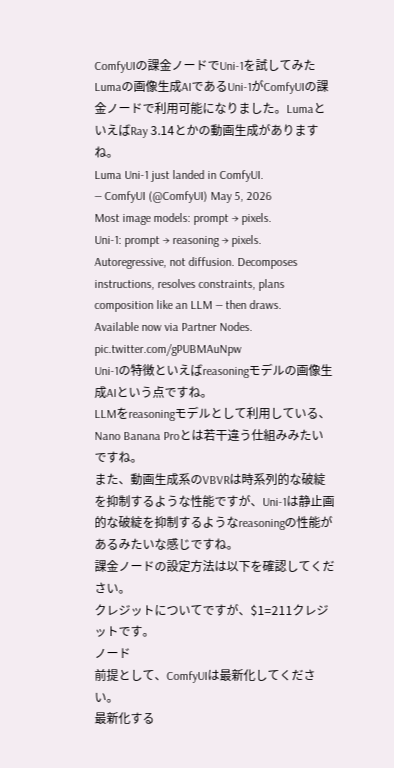ComfyUIの課金ノードでUni-1を試してみた
Lumaの画像生成AIであるUni-1がComfyUIの課金ノードで利用可能になりました。LumaといえばRay 3.14とかの動画生成がありますね。
Luma Uni-1 just landed in ComfyUI.
— ComfyUI (@ComfyUI) May 5, 2026
Most image models: prompt → pixels.
Uni-1: prompt → reasoning → pixels.
Autoregressive, not diffusion. Decomposes instructions, resolves constraints, plans composition like an LLM — then draws.
Available now via Partner Nodes. pic.twitter.com/gPUBMAuNpw
Uni-1の特徴といえばreasoningモデルの画像生成AIという点ですね。
LLMをreasoningモデルとして利用している、Nano Banana Proとは若干違う仕組みみたいですね。
また、動画生成系のVBVRは時系列的な破綻を抑制するような性能ですが、Uni-1は静止画的な破綻を抑制するようなreasoningの性能があるみたいな感じですね。
課金ノードの設定方法は以下を確認してください。
クレジットについてですが、$1=211クレジットです。
ノード
前提として、ComfyUIは最新化してください。
最新化する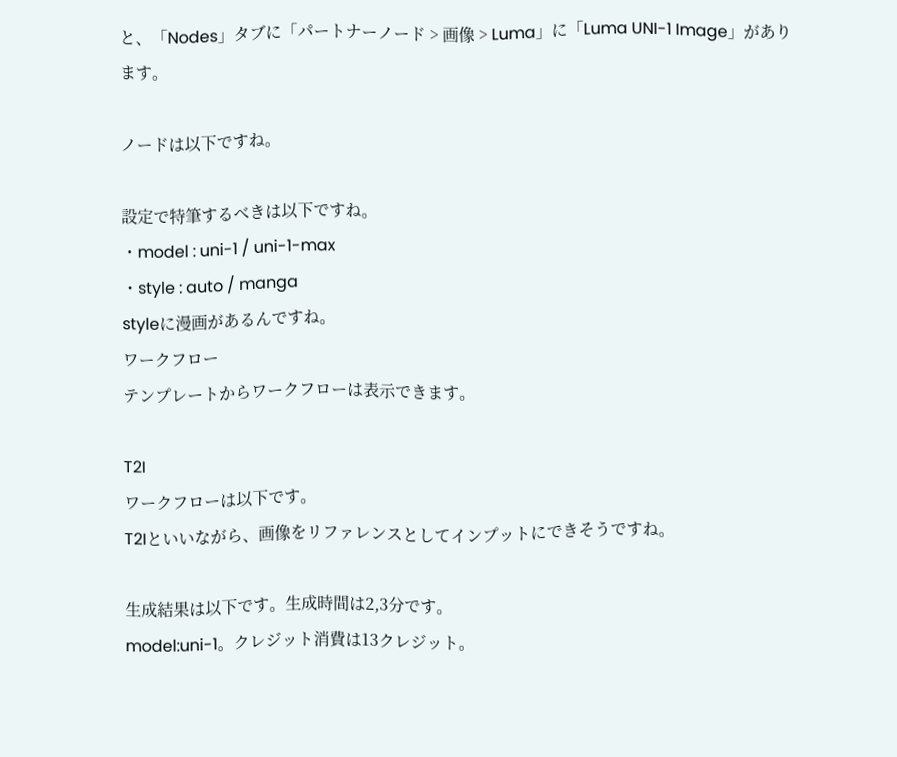と、「Nodes」タブに「パートナーノード > 画像 > Luma」に「Luma UNI-1 Image」があります。

ノードは以下ですね。

設定で特筆するべきは以下ですね。
・model : uni-1 / uni-1-max
・style : auto / manga
styleに漫画があるんですね。
ワークフロー
テンプレートからワークフローは表示できます。

T2I
ワークフローは以下です。
T2Iといいながら、画像をリファレンスとしてインプットにできそうですね。

生成結果は以下です。生成時間は2,3分です。
model:uni-1。クレジット消費は13クレジット。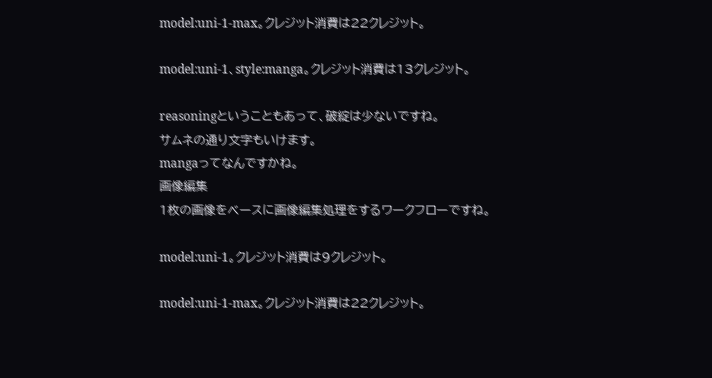model:uni-1-max。クレジット消費は22クレジット。

model:uni-1、style:manga。クレジット消費は13クレジット。

reasoningということもあって、破綻は少ないですね。
サムネの通り文字もいけます。
mangaってなんですかね。
画像編集
1枚の画像をベースに画像編集処理をするワークフローですね。

model:uni-1。クレジット消費は9クレジット。

model:uni-1-max。クレジット消費は22クレジット。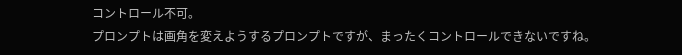コントロール不可。
プロンプトは画角を変えようするプロンプトですが、まったくコントロールできないですね。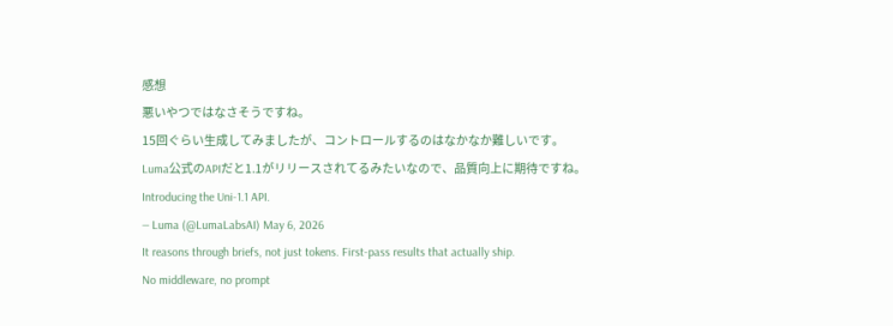感想
悪いやつではなさそうですね。
15回ぐらい生成してみましたが、コントロールするのはなかなか難しいです。
Luma公式のAPIだと1.1がリリースされてるみたいなので、品質向上に期待ですね。
Introducing the Uni-1.1 API.
— Luma (@LumaLabsAI) May 6, 2026
It reasons through briefs, not just tokens. First-pass results that actually ship.
No middleware, no prompt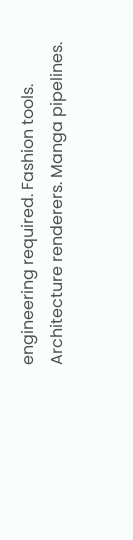engineering required. Fashion tools. Architecture renderers. Manga pipelines.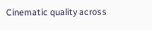Cinematic quality across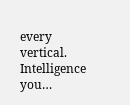every vertical.
Intelligence you…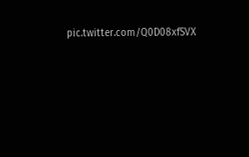pic.twitter.com/Q0D08xfSVX